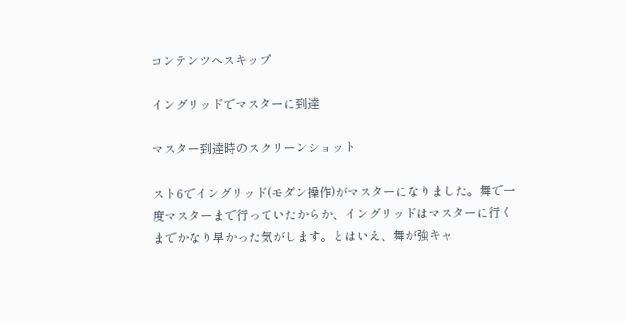コンテンツへスキップ

イングリッドでマスターに到達

マスター到達時のスクリーンショット

スト6でイングリッド(モダン操作)がマスターになりました。舞で一度マスターまで行っていたからか、イングリッドはマスターに行くまでかなり早かった気がします。とはいえ、舞が強キャ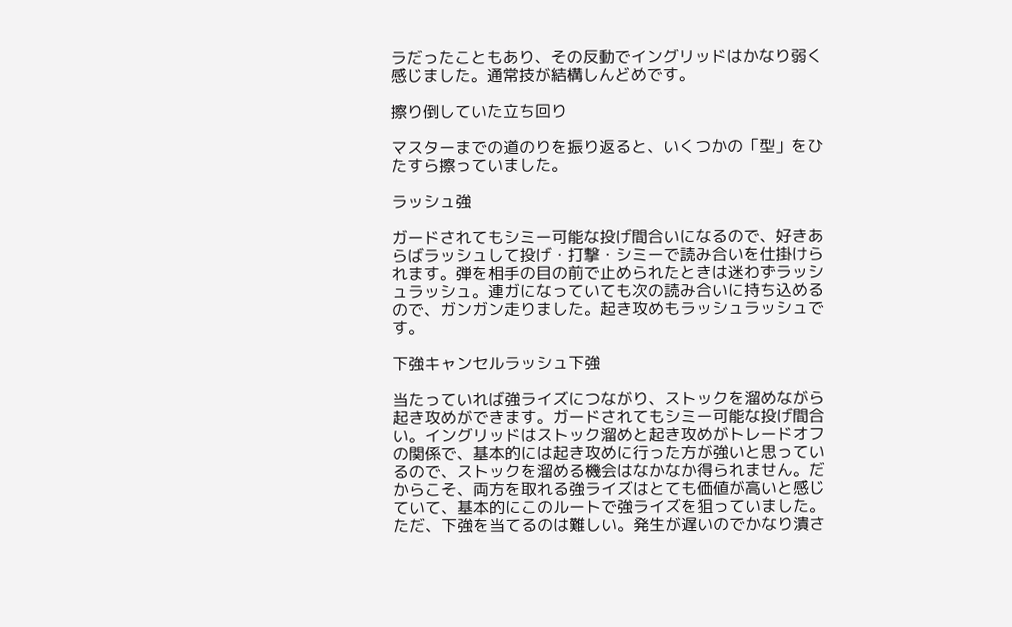ラだったこともあり、その反動でイングリッドはかなり弱く感じました。通常技が結構しんどめです。

擦り倒していた立ち回り

マスターまでの道のりを振り返ると、いくつかの「型」をひたすら擦っていました。

ラッシュ強

ガードされてもシミー可能な投げ間合いになるので、好きあらばラッシュして投げ・打撃・シミーで読み合いを仕掛けられます。弾を相手の目の前で止められたときは迷わずラッシュラッシュ。連ガになっていても次の読み合いに持ち込めるので、ガンガン走りました。起き攻めもラッシュラッシュです。

下強キャンセルラッシュ下強

当たっていれば強ライズにつながり、ストックを溜めながら起き攻めができます。ガードされてもシミー可能な投げ間合い。イングリッドはストック溜めと起き攻めがトレードオフの関係で、基本的には起き攻めに行った方が強いと思っているので、ストックを溜める機会はなかなか得られません。だからこそ、両方を取れる強ライズはとても価値が高いと感じていて、基本的にこのルートで強ライズを狙っていました。ただ、下強を当てるのは難しい。発生が遅いのでかなり潰さ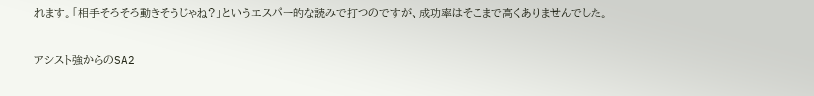れます。「相手そろそろ動きそうじゃね?」というエスパー的な読みで打つのですが、成功率はそこまで高くありませんでした。

アシスト強からのSA2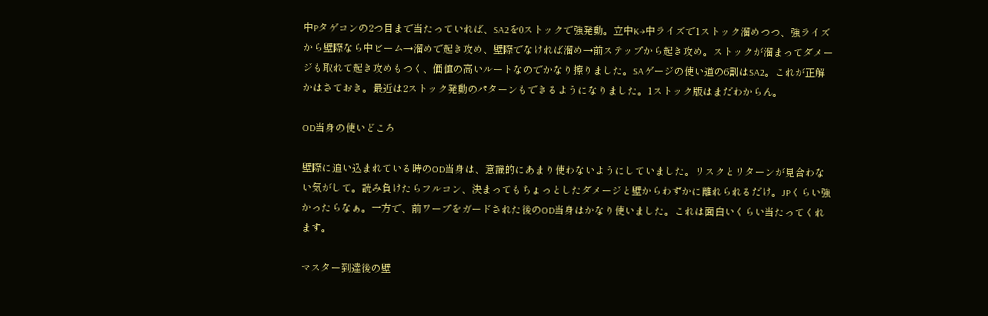中Pタゲコンの2つ目まで当たっていれば、SA2を0ストックで強発動。立中K→中ライズで1ストック溜めつつ、強ライズから壁際なら中ビーム→溜めで起き攻め、壁際でなければ溜め→前ステップから起き攻め。ストックが溜まってダメージも取れて起き攻めもつく、価値の高いルートなのでかなり擦りました。SAゲージの使い道の6割はSA2。これが正解かはさておき。最近は2ストック発動のパターンもできるようになりました。1ストック版はまだわからん。

OD当身の使いどころ

壁際に追い込まれている時のOD当身は、意識的にあまり使わないようにしていました。リスクとリターンが見合わない気がして。読み負けたらフルコン、決まってもちょっとしたダメージと壁からわずかに離れられるだけ。JPくらい強かったらなぁ。一方で、前ワープをガードされた後のOD当身はかなり使いました。これは面白いくらい当たってくれます。

マスター到達後の壁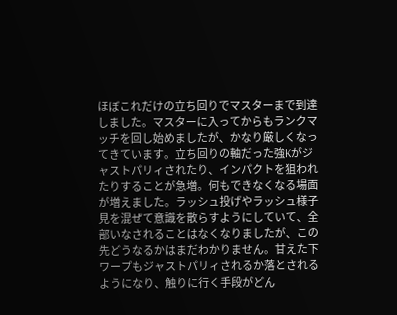ほぼこれだけの立ち回りでマスターまで到達しました。マスターに入ってからもランクマッチを回し始めましたが、かなり厳しくなってきています。立ち回りの軸だった強Kがジャストパリィされたり、インパクトを狙われたりすることが急増。何もできなくなる場面が増えました。ラッシュ投げやラッシュ様子見を混ぜて意識を散らすようにしていて、全部いなされることはなくなりましたが、この先どうなるかはまだわかりません。甘えた下ワープもジャストパリィされるか落とされるようになり、触りに行く手段がどん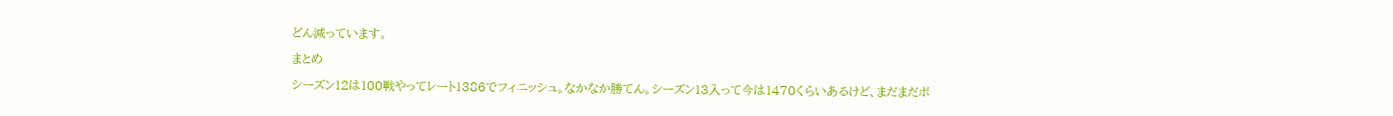どん減っています。

まとめ

シーズン12は100戦やってレート1386でフィニッシュ。なかなか勝てん。シーズン13入って今は1470くらいあるけど、まだまだボ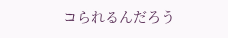コられるんだろう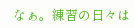なぁ。練習の日々は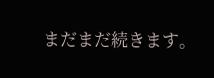まだまだ続きます。